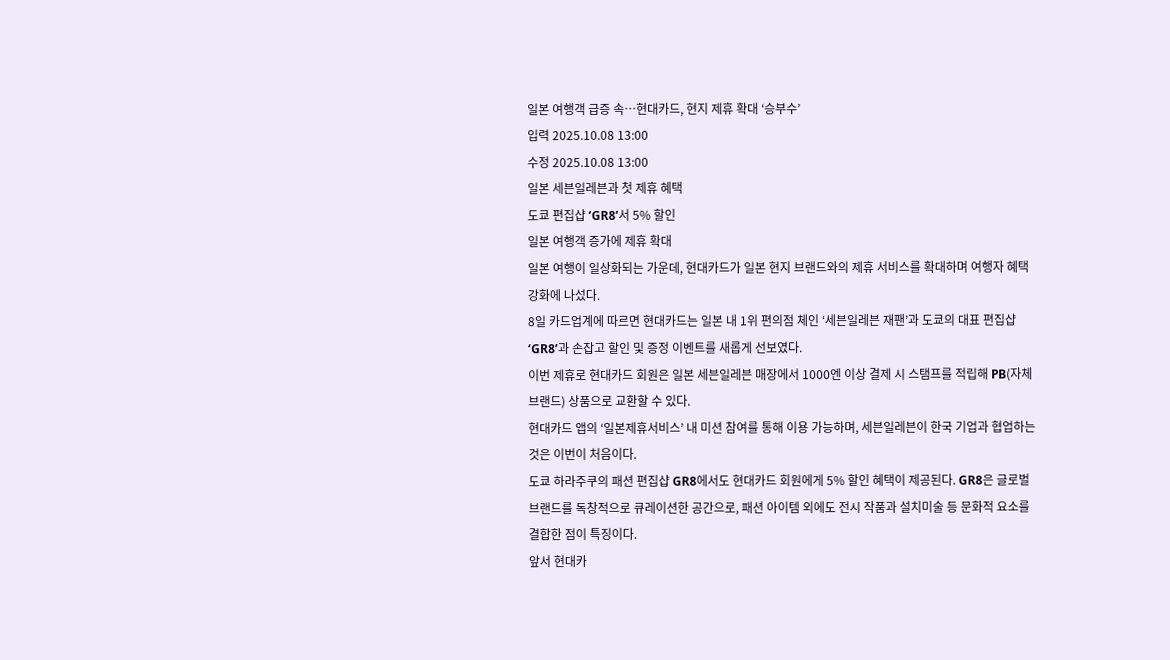일본 여행객 급증 속…현대카드, 현지 제휴 확대 ‘승부수’
입력 2025.10.08 13:00
수정 2025.10.08 13:00
일본 세븐일레븐과 첫 제휴 혜택
도쿄 편집샵 ‘GR8’서 5% 할인
일본 여행객 증가에 제휴 확대
일본 여행이 일상화되는 가운데, 현대카드가 일본 현지 브랜드와의 제휴 서비스를 확대하며 여행자 혜택 강화에 나섰다.
8일 카드업계에 따르면 현대카드는 일본 내 1위 편의점 체인 ‘세븐일레븐 재팬’과 도쿄의 대표 편집샵 ‘GR8’과 손잡고 할인 및 증정 이벤트를 새롭게 선보였다.
이번 제휴로 현대카드 회원은 일본 세븐일레븐 매장에서 1000엔 이상 결제 시 스탬프를 적립해 PB(자체 브랜드) 상품으로 교환할 수 있다.
현대카드 앱의 ‘일본제휴서비스’ 내 미션 참여를 통해 이용 가능하며, 세븐일레븐이 한국 기업과 협업하는 것은 이번이 처음이다.
도쿄 하라주쿠의 패션 편집샵 GR8에서도 현대카드 회원에게 5% 할인 혜택이 제공된다. GR8은 글로벌 브랜드를 독창적으로 큐레이션한 공간으로, 패션 아이템 외에도 전시 작품과 설치미술 등 문화적 요소를 결합한 점이 특징이다.
앞서 현대카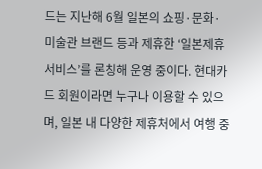드는 지난해 6월 일본의 쇼핑·문화·미술관 브랜드 등과 제휴한 ‘일본제휴서비스’를 론칭해 운영 중이다. 현대카드 회원이라면 누구나 이용할 수 있으며, 일본 내 다양한 제휴처에서 여행 중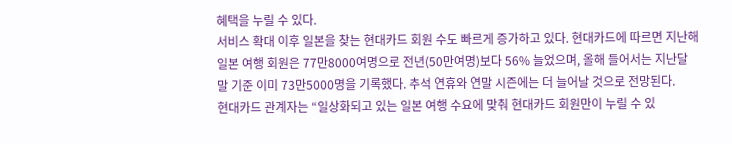혜택을 누릴 수 있다.
서비스 확대 이후 일본을 찾는 현대카드 회원 수도 빠르게 증가하고 있다. 현대카드에 따르면 지난해 일본 여행 회원은 77만8000여명으로 전년(50만여명)보다 56% 늘었으며, 올해 들어서는 지난달 말 기준 이미 73만5000명을 기록했다. 추석 연휴와 연말 시즌에는 더 늘어날 것으로 전망된다.
현대카드 관계자는 “일상화되고 있는 일본 여행 수요에 맞춰 현대카드 회원만이 누릴 수 있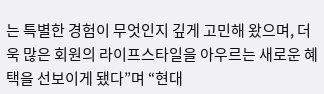는 특별한 경험이 무엇인지 깊게 고민해 왔으며, 더욱 많은 회원의 라이프스타일을 아우르는 새로운 혜택을 선보이게 됐다”며 “현대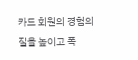카드 회원의 경험의 질을 높이고 폭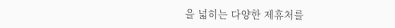을 넓히는 다양한 제휴처를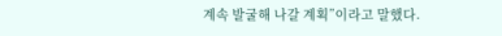계속 발굴해 나갈 계획”이라고 말했다.